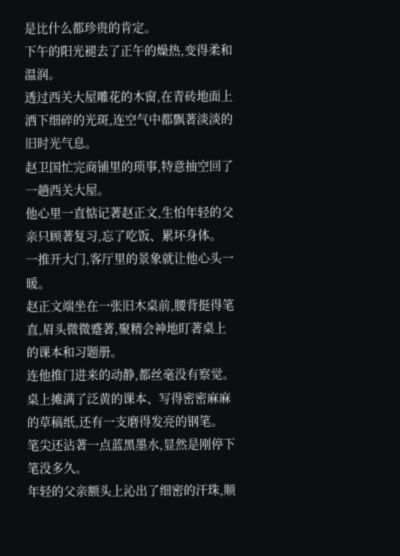是比什么都珍贵的肯定。
下午的阳光褪去了正午的燥热,变得柔和温润。
透过西关大屋雕花的木窗,在青砖地面上洒下细碎的光斑,连空气中都飘著淡淡的旧时光气息。
赵卫国忙完商铺里的琐事,特意抽空回了一趟西关大屋。
他心里一直惦记著赵正文,生怕年轻的父亲只顾著复习,忘了吃饭、累坏身体。
一推开大门,客厅里的景象就让他心头一暖。
赵正文端坐在一张旧木桌前,腰背挺得笔直,眉头微微蹙著,聚精会神地盯著桌上的课本和习题册。
连他推门进来的动静,都丝毫没有察觉。
桌上摊满了泛黄的课本、写得密密麻麻的草稿纸,还有一支磨得发亮的钢笔。
笔尖还沾著一点蓝黑墨水,显然是刚停下笔没多久。
年轻的父亲额头上沁出了细密的汗珠,顺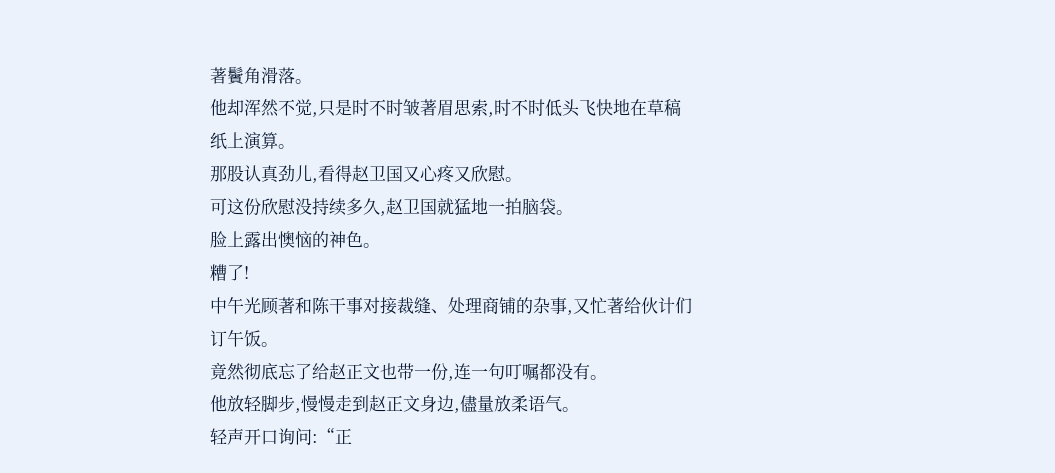著鬢角滑落。
他却浑然不觉,只是时不时皱著眉思索,时不时低头飞快地在草稿纸上演算。
那股认真劲儿,看得赵卫国又心疼又欣慰。
可这份欣慰没持续多久,赵卫国就猛地一拍脑袋。
脸上露出懊恼的神色。
糟了!
中午光顾著和陈干事对接裁缝、处理商铺的杂事,又忙著给伙计们订午饭。
竟然彻底忘了给赵正文也带一份,连一句叮嘱都没有。
他放轻脚步,慢慢走到赵正文身边,儘量放柔语气。
轻声开口询问:“正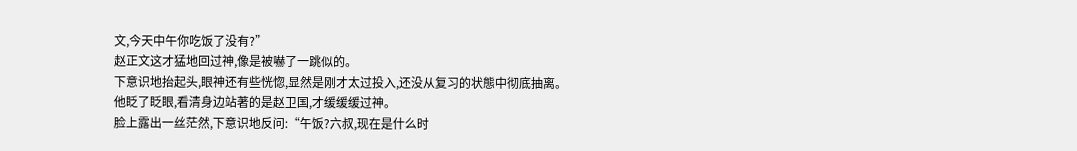文,今天中午你吃饭了没有?”
赵正文这才猛地回过神,像是被嚇了一跳似的。
下意识地抬起头,眼神还有些恍惚,显然是刚才太过投入,还没从复习的状態中彻底抽离。
他眨了眨眼,看清身边站著的是赵卫国,才缓缓缓过神。
脸上露出一丝茫然,下意识地反问:“午饭?六叔,现在是什么时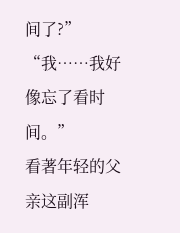间了?”
“我……我好像忘了看时间。”
看著年轻的父亲这副浑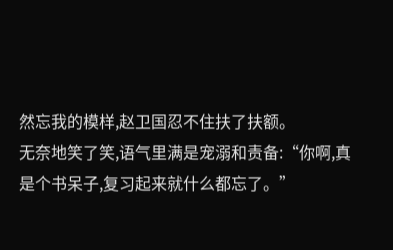然忘我的模样,赵卫国忍不住扶了扶额。
无奈地笑了笑,语气里满是宠溺和责备:“你啊,真是个书呆子,复习起来就什么都忘了。”